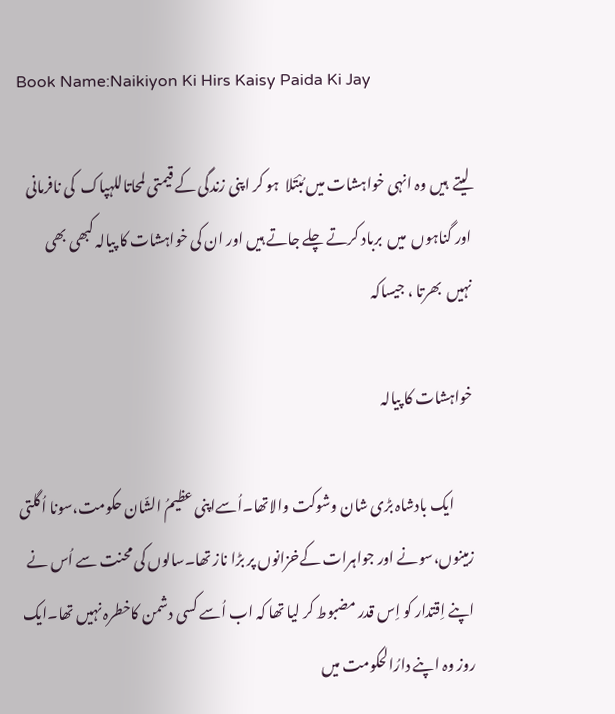Book Name:Naikiyon Ki Hirs Kaisy Paida Ki Jay

لیتے  ہیں وہ انہی خواہشات میں مُبْتَلا  ہو کر اپنی زندگی کے قیمتی لمحاتاللہپاک  کی نافرمانی  اور گناہوں  میں  برباد کرتے چلے جاتے ہیں اور ان کی خواہشات کا پیالہ کبھی بھی نہیں  بھرتا ، جیساکہ

خواہشات کا پیالہ

       ایک بادشاہ بڑی شان وشوکت والاتھا۔اُسےاپنی عظیمُ الشّان حکومت،سونا اُگلتی زمینوں،سونے اور جواہرات کےخزانوں پر بڑا ناز تھا۔سالوں کی محنت سے اُس نے اپنے اِقتدار کو اِس قدر مضبوط کر لیا تھا کہ اب اُسے کسی دشمن کاخطرہ نہیں تھا۔ایک روز وہ اپنے دارُالحکومت میں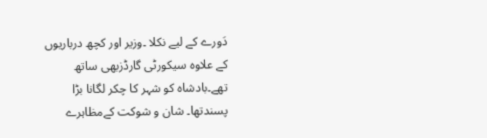دَورے کے لیے نکلا ۔وزیر اور کچھ درباریوں کے علاوہ سیکورٹی گارڈزبھی ساتھ تھے۔بادشاہ کو شہر کا چکر لگانا بڑا پسندتھا۔ شان و شوکت کےمظاہرے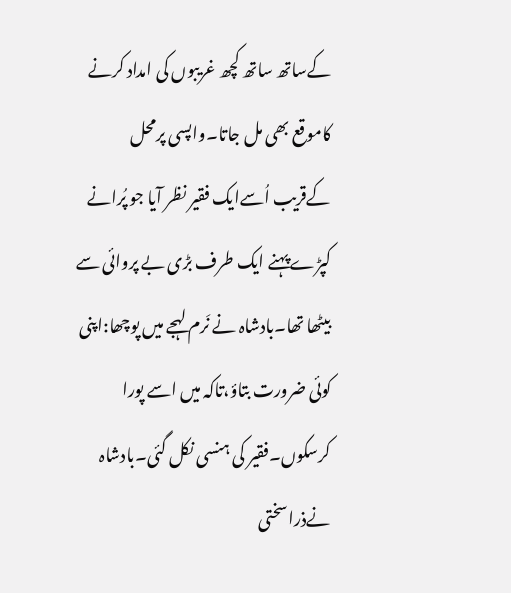کےساتھ ساتھ کچھ غریبوں کی امداد کرنے کاموقع بھی مل جاتا۔واپسی پرمحل کےقریب اُسےایک فقیر نظر آیا جو پُرانے کپڑے پہنے ایک طرف بڑی بے پروائی سے بیٹھا تھا۔بادشاہ نے نَرم لہجے میں پوچھا:اپنی کوئی ضرورت بتاؤ،تاکہ میں اسے پورا کرسکوں۔فقیر کی ہنسی نکل گئی۔بادشاہ نےذراسختی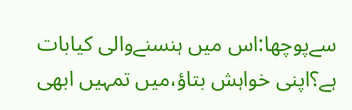سےپوچھا:اس میں ہنسنےوالی کیابات ہے؟اپنی خواہش بتاؤ،میں تمہیں ابھی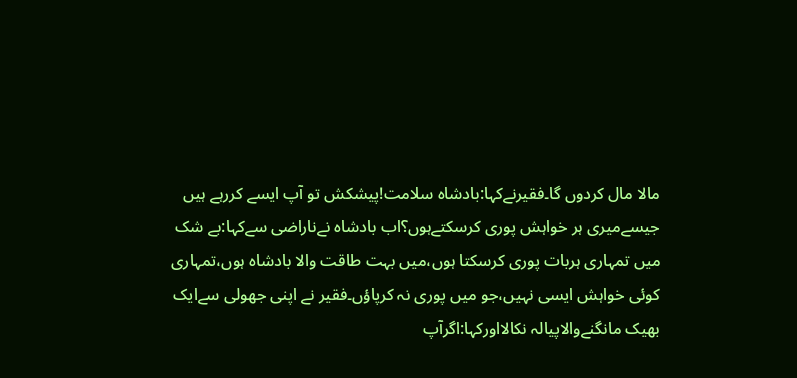مالا مال کردوں گا۔فقیرنےکہا:بادشاہ سلامت!پیشکش تو آپ ایسے کررہے ہیں جیسےمیری ہر خواہش پوری کرسکتےہوں؟اب بادشاہ نےناراضی سےکہا:بے شک میں تمہاری ہربات پوری کرسکتا ہوں،میں بہت طاقت والا بادشاہ ہوں،تمہاری کوئی خواہش ایسی نہیں،جو میں پوری نہ کرپاؤں۔فقیر نے اپنی جھولی سےایک بھیک مانگنےوالاپیالہ نکالااورکہا:اگرآپ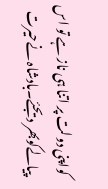کواپنی دولت پر اتنا ہی ناز ہے تو اس پیالےکوبھر دیجئے۔بادشاہ نےحیرت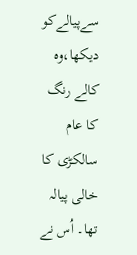سےپیالےکو دیکھا،وہ کالے رنگ کا عام سالکڑی کا خالی پیالہ تھا۔ اُس نے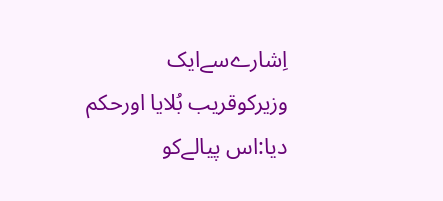اِشارےسےایک وزیرکوقریب بُلایا اورحکم دیا:اس پیالےکو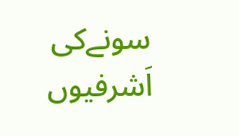سونےکی اَشرفیوں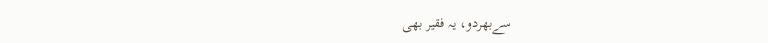سےبھردو، یہ فقیر بھی